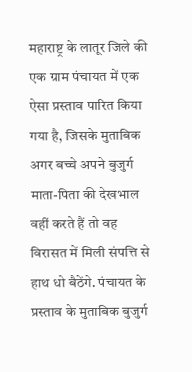महाराष्ट्र के लातूर जिले की एक ग्राम पंचायत में एक ऐसा प्रस्ताव पारित किया गया है, जिसके मुताबिक अगर बच्चे अपने बुजुर्ग माता-पिता की देखभाल वहीं करते हैं तो वह विरासत में मिली संपत्ति से हाथ धो बैठेंगे. पंचायत के प्रस्ताव के मुताबिक बुजुर्ग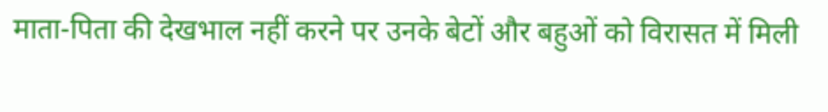माता-पिता की देखभाल नहीं करने पर उनके बेटों और बहुओं को विरासत में मिली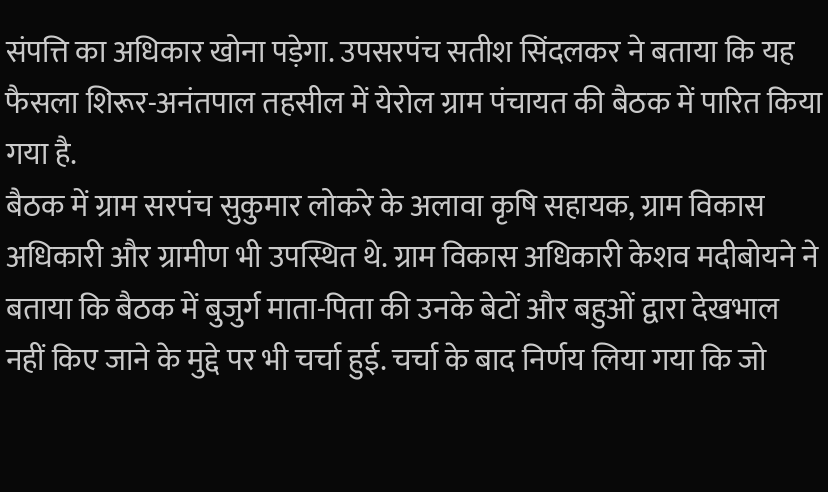संपत्ति का अधिकार खोना पड़ेगा. उपसरपंच सतीश सिंदलकर ने बताया कि यह फैसला शिरूर-अनंतपाल तहसील में येरोल ग्राम पंचायत की बैठक में पारित किया गया है.
बैठक में ग्राम सरपंच सुकुमार लोकरे के अलावा कृषि सहायक, ग्राम विकास अधिकारी और ग्रामीण भी उपस्थित थे. ग्राम विकास अधिकारी केशव मदीबोयने ने बताया कि बैठक में बुजुर्ग माता-पिता की उनके बेटों और बहुओं द्वारा देखभाल नहीं किए जाने के मुद्दे पर भी चर्चा हुई. चर्चा के बाद निर्णय लिया गया कि जो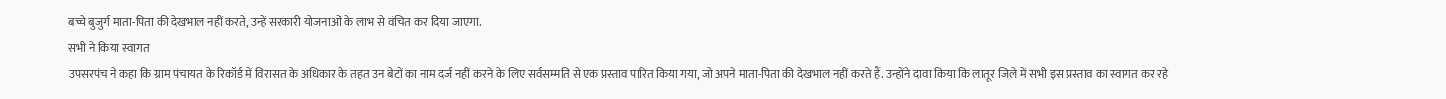बच्चे बुजुर्ग माता-पिता की देखभाल नहीं करते, उन्हें सरकारी योजनाओं के लाभ से वंचित कर दिया जाएगा.
सभी ने किया स्वागत
उपसरपंच ने कहा कि ग्राम पंचायत के रिकॉर्ड में विरासत के अधिकार के तहत उन बेटों का नाम दर्ज नहीं करने के लिए सर्वसम्मति से एक प्रस्ताव पारित किया गया, जो अपने माता-पिता की देखभाल नहीं करते हैं. उन्होंने दावा किया कि लातूर जिले में सभी इस प्रस्ताव का स्वागत कर रहे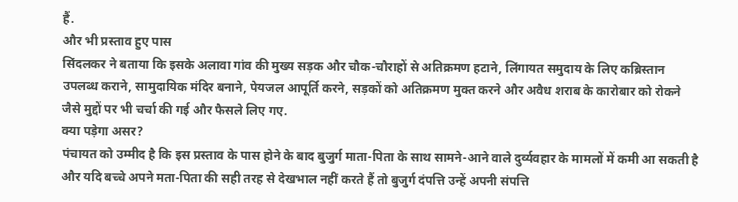हैं.
और भी प्रस्ताव हुए पास
सिंदलकर ने बताया कि इसके अलावा गांव की मुख्य सड़क और चौक-चौराहों से अतिक्रमण हटाने, लिंगायत समुदाय के लिए कब्रिस्तान उपलब्ध कराने, सामुदायिक मंदिर बनाने, पेयजल आपूर्ति करने, सड़कों को अतिक्रमण मुक्त करने और अवैध शराब के कारोबार को रोकने जैसे मुद्दों पर भी चर्चा की गई और फैसले लिए गए.
क्या पड़ेगा असर?
पंचायत को उम्मीद है कि इस प्रस्ताव के पास होने के बाद बुजुर्ग माता-पिता के साथ सामने-आने वाले दुर्व्यवहार के मामलों में कमी आ सकती है और यदि बच्चे अपने मता-पिता की सही तरह से देखभाल नहीं करते हैं तो बुजुर्ग दंपत्ति उन्हें अपनी संपत्ति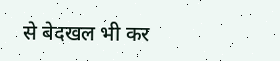से बेदखल भी कर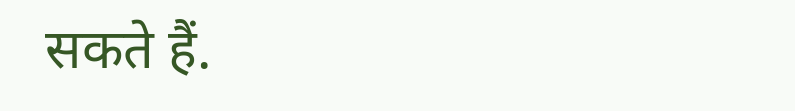सकते हैं.